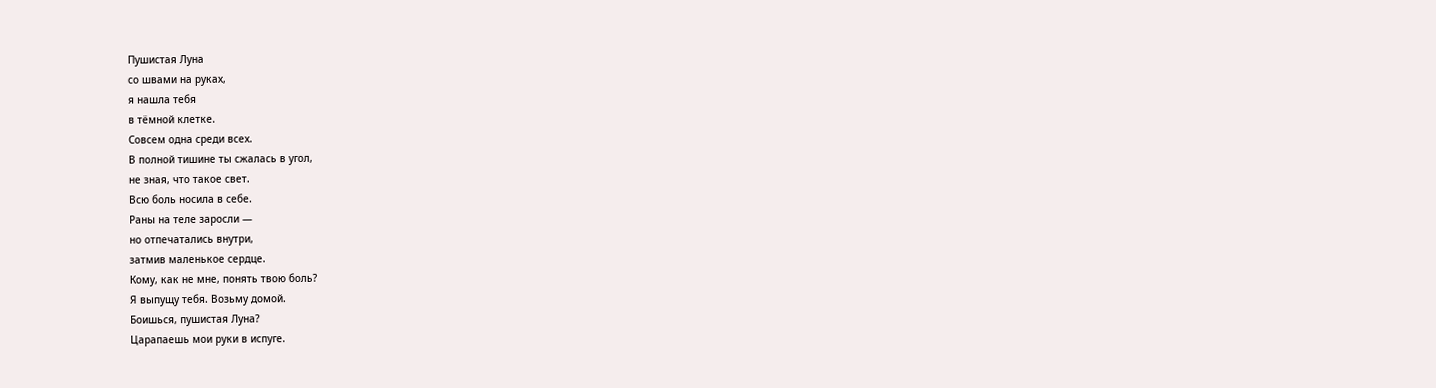Пушистая Луна
со швами на руках,
я нашла тебя
в тёмной клетке.
Совсем одна среди всех.
В полной тишине ты сжалась в угол,
не зная, что такое свет.
Всю боль носила в себе.
Раны на теле заросли —
но отпечатались внутри,
затмив маленькое сердце.
Кому, как не мне, понять твою боль?
Я выпущу тебя. Возьму домой.
Боишься, пушистая Луна?
Царапаешь мои руки в испуге.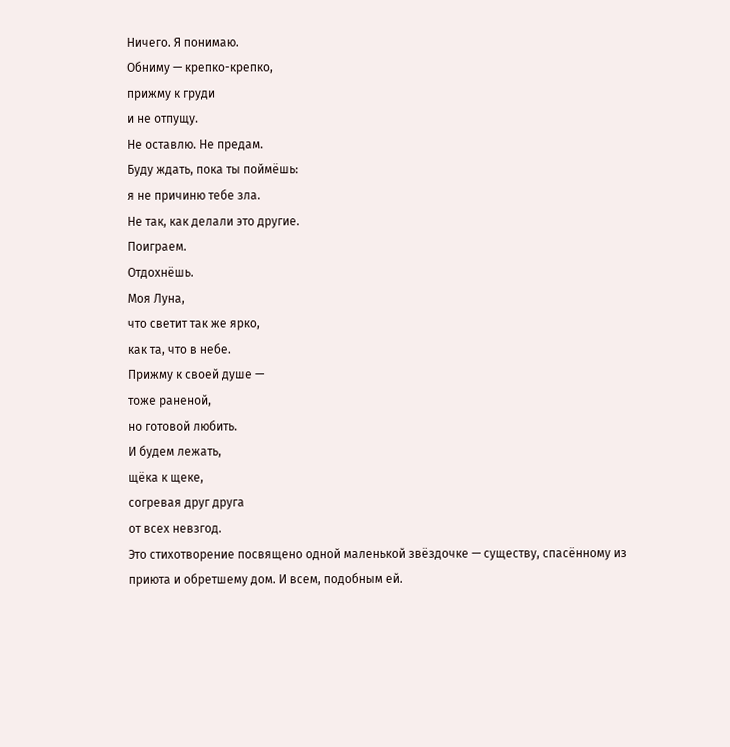Ничего. Я понимаю.
Обниму — крепко-крепко,
прижму к груди
и не отпущу.
Не оставлю. Не предам.
Буду ждать, пока ты поймёшь:
я не причиню тебе зла.
Не так, как делали это другие.
Поиграем.
Отдохнёшь.
Моя Луна,
что светит так же ярко,
как та, что в небе.
Прижму к своей душе —
тоже раненой,
но готовой любить.
И будем лежать,
щёка к щеке,
согревая друг друга
от всех невзгод.
Это стихотворение посвящено одной маленькой звёздочке — существу, спасённому из приюта и обретшему дом. И всем, подобным ей.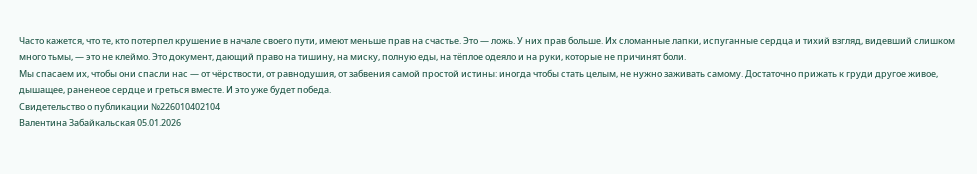Часто кажется, что те, кто потерпел крушение в начале своего пути, имеют меньше прав на счастье. Это — ложь. У них прав больше. Их сломанные лапки, испуганные сердца и тихий взгляд, видевший слишком много тьмы, — это не клеймо. Это документ, дающий право на тишину, на миску, полную еды, на тёплое одеяло и на руки, которые не причинят боли.
Мы спасаем их, чтобы они спасли нас — от чёрствости, от равнодушия, от забвения самой простой истины: иногда чтобы стать целым, не нужно заживать самому. Достаточно прижать к груди другое живое, дышащее, раненеое сердце и греться вместе. И это уже будет победа.
Свидетельство о публикации №226010402104
Валентина Забайкальская 05.01.2026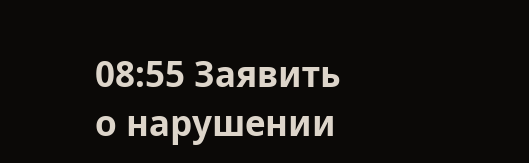08:55 Заявить о нарушении